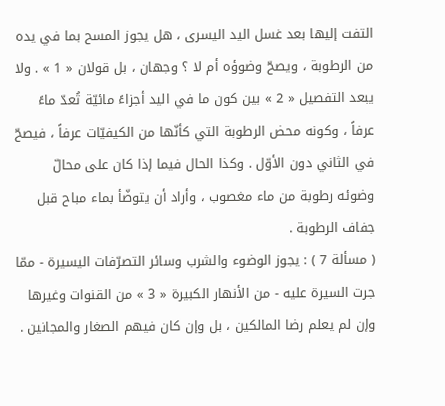التفت إليها بعد غسل اليد اليسرى ، هل يجوز المسح بما في يده من الرطوبة ، ويصحّ وضوؤه أم لا ؟ وجهان ، بل قولان « 1 » . ولا يبعد التفصيل « 2 » بين كون ما في اليد أجزاءً مائيّة تُعدّ ماءً عرفاً ، وكونه محض الرطوبة التي كأنّها من الكيفيّات عرفاً ، فيصحّ في الثاني دون الأوّل . وكذا الحال فيما إذا كان على محالّ وضوئه رطوبة من ماء مغصوب ، وأراد أن يتوضّأ بماء مباح قبل جفاف الرطوبة .
( مسألة 7 ) : يجوز الوضوء والشرب وسائر التصرّفات اليسيرة - ممّا جرت السيرة عليه - من الأنهار الكبيرة « 3 » من القنوات وغيرها وإن لم يعلم رضا المالكين ، بل وإن كان فيهم الصغار والمجانين .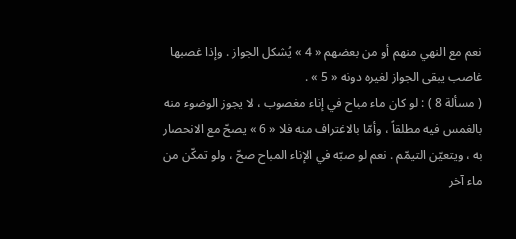نعم مع النهي منهم أو من بعضهم « 4 » يُشكل الجواز . وإذا غصبها غاصب يبقى الجواز لغيره دونه « 5 » .
( مسألة 8 ) : لو كان ماء مباح في إناء مغصوب ، لا يجوز الوضوء منه بالغمس فيه مطلقاً ، وأمّا بالاغتراف منه فلا « 6 » يصحّ مع الانحصار به ، ويتعيّن التيمّم . نعم لو صبّه في الإناء المباح صحّ ، ولو تمكّن من ماء آخر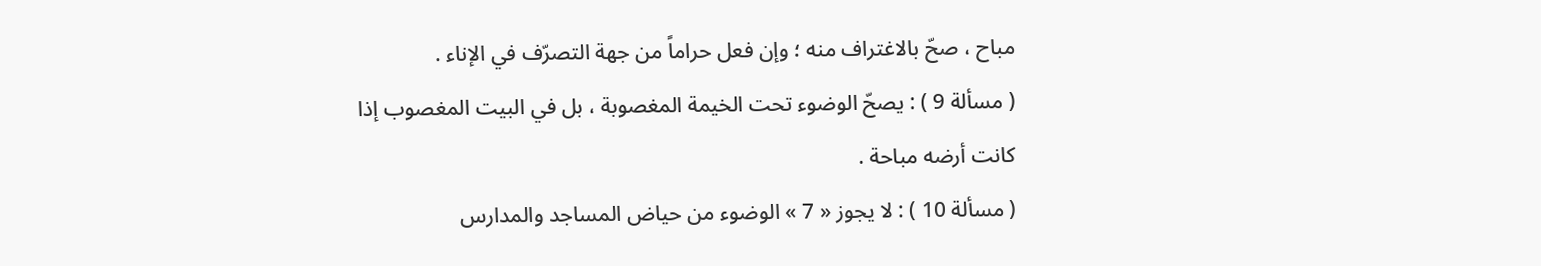مباح ، صحّ بالاغتراف منه ؛ وإن فعل حراماً من جهة التصرّف في الإناء .
( مسألة 9 ) : يصحّ الوضوء تحت الخيمة المغصوبة ، بل في البيت المغصوب إذا كانت أرضه مباحة .
( مسألة 10 ) : لا يجوز « 7 » الوضوء من حياض المساجد والمدارس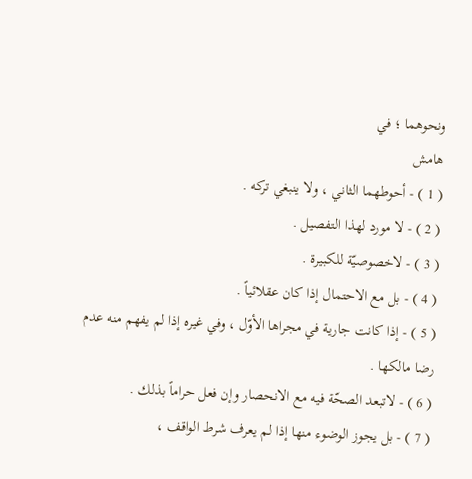ونحوهما ؛ في
هامش
( 1 ) - أحوطهما الثاني ، ولا ينبغي تركه .
( 2 ) - لا مورد لهذا التفصيل .
( 3 ) - لاخصوصيّة للكبيرة .
( 4 ) - بل مع الاحتمال إذا كان عقلائياً .
( 5 ) - إذا كانت جارية في مجراها الأوّل ، وفي غيره إذا لم يفهم منه عدم رضا مالكها .
( 6 ) - لاتبعد الصحّة فيه مع الانحصار وإن فعل حراماً بذلك .
( 7 ) - بل يجوز الوضوء منها إذا لم يعرف شرط الواقف ،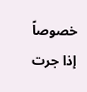خصوصاً إذا جرت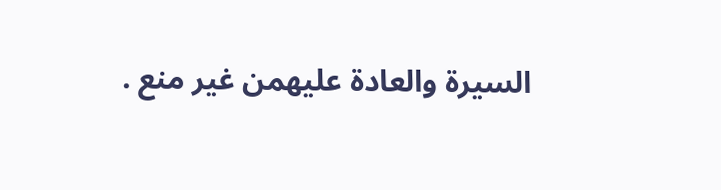السيرة والعادة عليهمن غير منع .